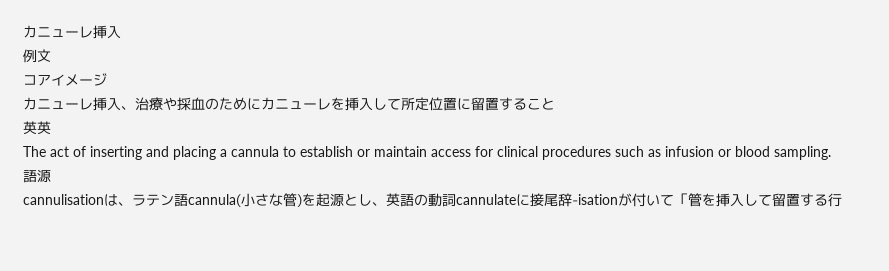カニューレ挿入
例文
コアイメージ
カニューレ挿入、治療や採血のためにカニューレを挿入して所定位置に留置すること
英英
The act of inserting and placing a cannula to establish or maintain access for clinical procedures such as infusion or blood sampling.
語源
cannulisationは、ラテン語cannula(小さな管)を起源とし、英語の動詞cannulateに接尾辞-isationが付いて「管を挿入して留置する行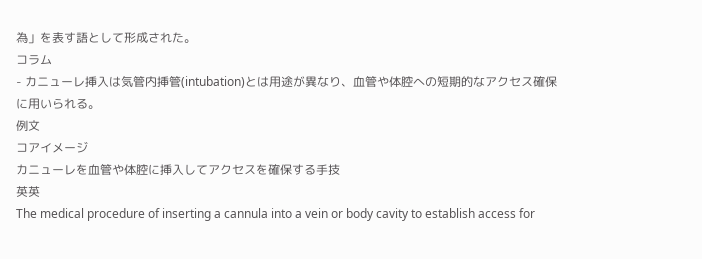為」を表す語として形成された。
コラム
- カニューレ挿入は気管内挿管(intubation)とは用途が異なり、血管や体腔への短期的なアクセス確保に用いられる。
例文
コアイメージ
カニューレを血管や体腔に挿入してアクセスを確保する手技
英英
The medical procedure of inserting a cannula into a vein or body cavity to establish access for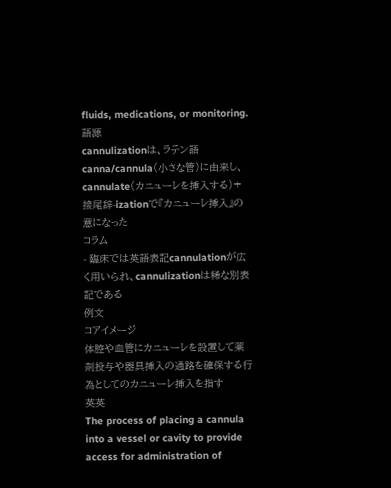fluids, medications, or monitoring.
語源
cannulizationは、ラテン語canna/cannula(小さな管)に由来し、cannulate(カニューレを挿入する)+接尾辞-izationで『カニューレ挿入』の意になった
コラム
- 臨床では英語表記cannulationが広く用いられ、cannulizationは稀な別表記である
例文
コアイメージ
体腔や血管にカニューレを設置して薬剤投与や器具挿入の通路を確保する行為としてのカニューレ挿入を指す
英英
The process of placing a cannula into a vessel or cavity to provide access for administration of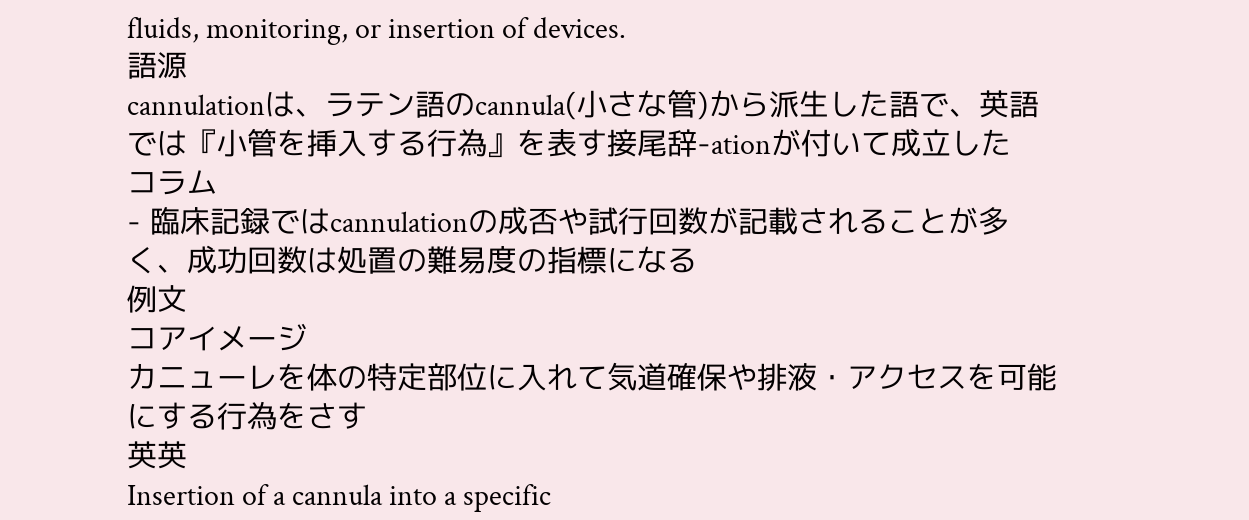fluids, monitoring, or insertion of devices.
語源
cannulationは、ラテン語のcannula(小さな管)から派生した語で、英語では『小管を挿入する行為』を表す接尾辞-ationが付いて成立した
コラム
- 臨床記録ではcannulationの成否や試行回数が記載されることが多く、成功回数は処置の難易度の指標になる
例文
コアイメージ
カニューレを体の特定部位に入れて気道確保や排液・アクセスを可能にする行為をさす
英英
Insertion of a cannula into a specific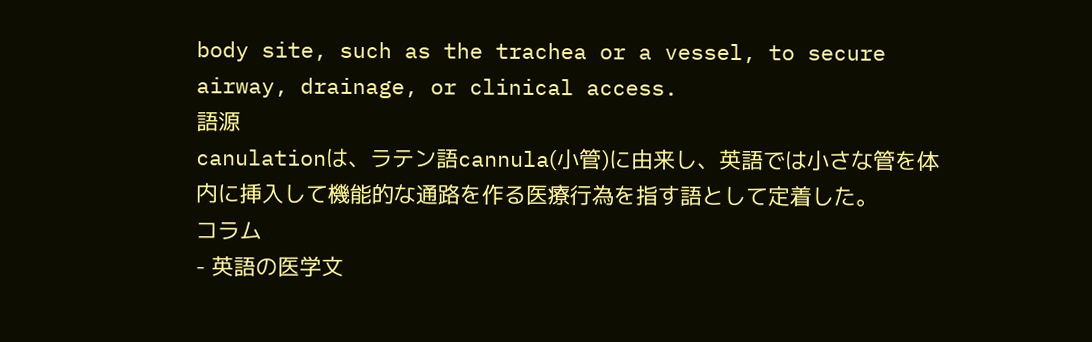body site, such as the trachea or a vessel, to secure airway, drainage, or clinical access.
語源
canulationは、ラテン語cannula(小管)に由来し、英語では小さな管を体内に挿入して機能的な通路を作る医療行為を指す語として定着した。
コラム
- 英語の医学文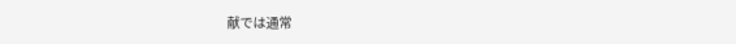献では通常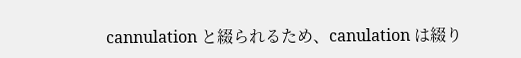cannulation と綴られるため、canulation は綴り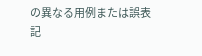の異なる用例または誤表記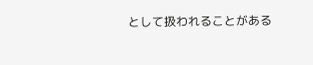として扱われることがある